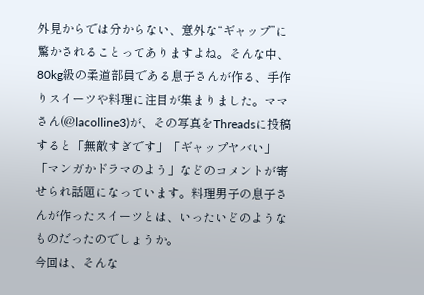外見からでは分からない、意外な“ギャップ”に驚かされることってありますよね。そんな中、80kg級の柔道部員である息子さんが作る、手作りスイーツや料理に注目が集まりました。ママさん(@lacolline3)が、その写真をThreadsに投稿すると「無敵すぎです」「ギャップヤバい」「マンガかドラマのよう」などのコメントが寄せられ話題になっています。料理男子の息子さんが作ったスイーツとは、いったいどのようなものだったのでしょうか。
今回は、そんな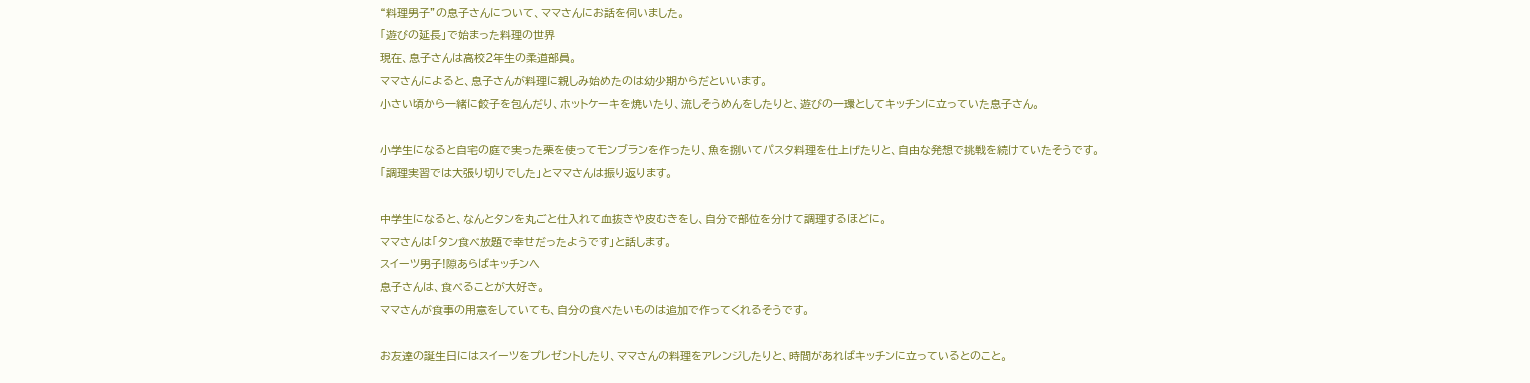“料理男子”の息子さんについて、ママさんにお話を伺いました。
「遊びの延長」で始まった料理の世界
現在、息子さんは高校2年生の柔道部員。
ママさんによると、息子さんが料理に親しみ始めたのは幼少期からだといいます。
小さい頃から一緒に餃子を包んだり、ホットケーキを焼いたり、流しそうめんをしたりと、遊びの一環としてキッチンに立っていた息子さん。

小学生になると自宅の庭で実った栗を使ってモンブランを作ったり、魚を捌いてパスタ料理を仕上げたりと、自由な発想で挑戦を続けていたそうです。
「調理実習では大張り切りでした」とママさんは振り返ります。

中学生になると、なんとタンを丸ごと仕入れて血抜きや皮むきをし、自分で部位を分けて調理するほどに。
ママさんは「タン食べ放題で幸せだったようです」と話します。
スイーツ男子!隙あらばキッチンへ
息子さんは、食べることが大好き。
ママさんが食事の用意をしていても、自分の食べたいものは追加で作ってくれるそうです。

お友達の誕生日にはスイーツをプレゼントしたり、ママさんの料理をアレンジしたりと、時間があればキッチンに立っているとのこと。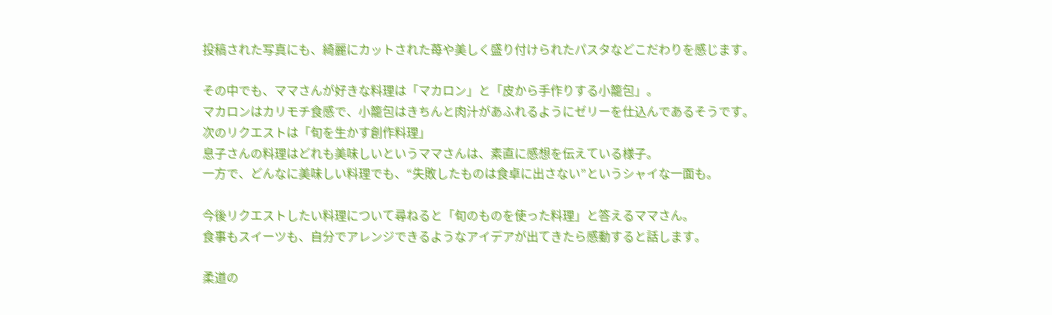投稿された写真にも、綺麗にカットされた苺や美しく盛り付けられたパスタなどこだわりを感じます。

その中でも、ママさんが好きな料理は「マカロン」と「皮から手作りする小籠包」。
マカロンはカリモチ食感で、小籠包はきちんと肉汁があふれるようにゼリーを仕込んであるそうです。
次のリクエストは「旬を生かす創作料理」
息子さんの料理はどれも美味しいというママさんは、素直に感想を伝えている様子。
一方で、どんなに美味しい料理でも、“失敗したものは食卓に出さない”というシャイな一面も。

今後リクエストしたい料理について尋ねると「旬のものを使った料理」と答えるママさん。
食事もスイーツも、自分でアレンジできるようなアイデアが出てきたら感動すると話します。

柔道の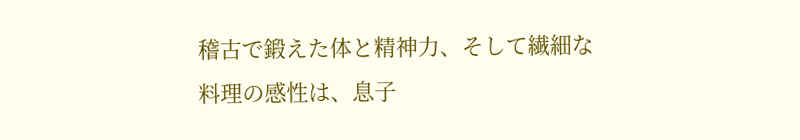稽古で鍛えた体と精神力、そして繊細な料理の感性は、息子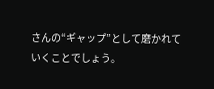さんの“ギャップ”として磨かれていくことでしょう。